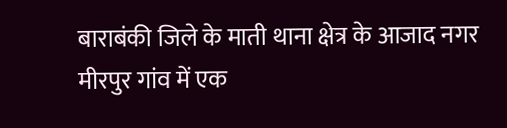बाराबंकी जिले के माती थाना क्षेत्र के आजाद नगर मीरपुर गांव में एक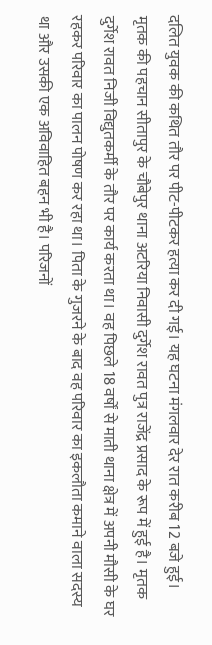दलित युवक की कथित तौर पर पीट-पीटकर हत्या कर दी गई। यह घटना मंगलवार देर रात करीब 12 बजे हुई। मृतक की पहचान सीतापुर के चौबेपुर थाना अटरिया निवासी दुर्गेश रावत पुत्र राजेंद्र प्रसाद के रूप में हुई है। मृतक दुर्गेश रावत निजी विद्युतकर्मी के तौर पर कार्य करता था। वह पिछले 18 वर्षों से माती थाना क्षेत्र में अपनी मौसी के घर रहकर परिवार का पालन पोषण कर रहा था। पिता के गुजरने के बाद वह परिवार का इकलौता कमाने वाला सदस्य था और उसकी एक अविवाहित बहन भी है। परिजनों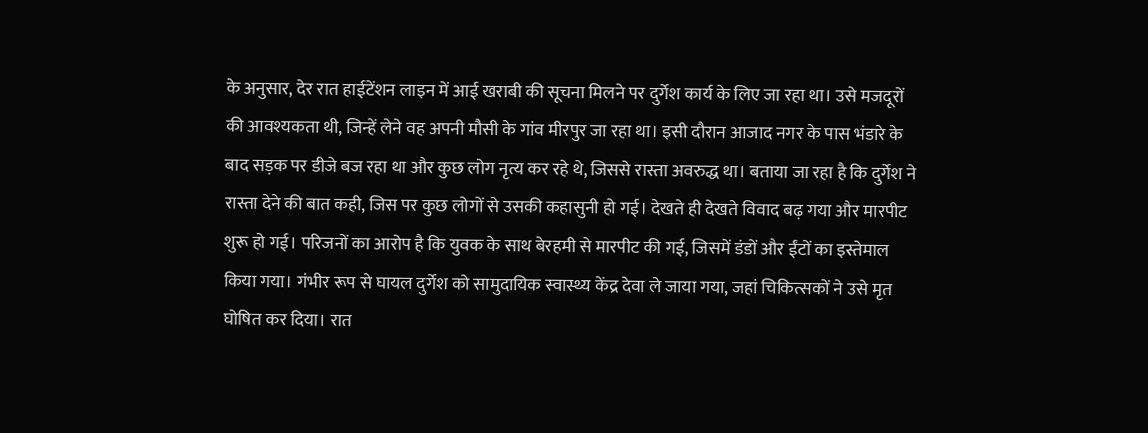के अनुसार, देर रात हाईटेंशन लाइन में आई खराबी की सूचना मिलने पर दुर्गेश कार्य के लिए जा रहा था। उसे मजदूरों की आवश्यकता थी, जिन्हें लेने वह अपनी मौसी के गांव मीरपुर जा रहा था। इसी दौरान आजाद नगर के पास भंडारे के बाद सड़क पर डीजे बज रहा था और कुछ लोग नृत्य कर रहे थे, जिससे रास्ता अवरुद्ध था। बताया जा रहा है कि दुर्गेश ने रास्ता देने की बात कही, जिस पर कुछ लोगों से उसकी कहासुनी हो गई। देखते ही देखते विवाद बढ़ गया और मारपीट शुरू हो गई। परिजनों का आरोप है कि युवक के साथ बेरहमी से मारपीट की गई, जिसमें डंडों और ईंटों का इस्तेमाल किया गया। गंभीर रूप से घायल दुर्गेश को सामुदायिक स्वास्थ्य केंद्र देवा ले जाया गया, जहां चिकित्सकों ने उसे मृत घोषित कर दिया। रात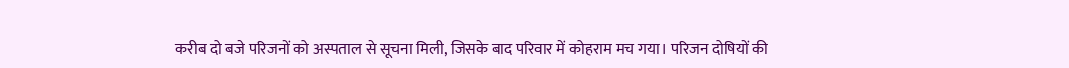करीब दो बजे परिजनों को अस्पताल से सूचना मिली, जिसके बाद परिवार में कोहराम मच गया। परिजन दोषियों की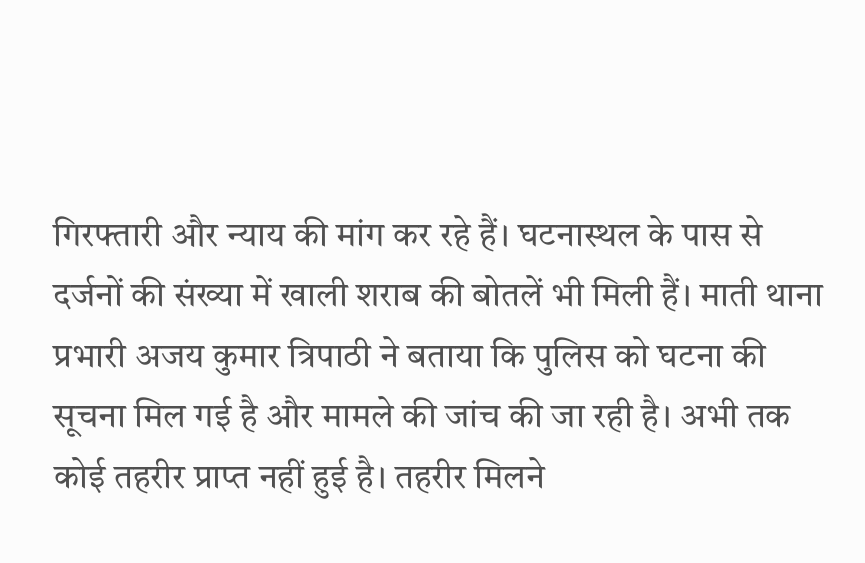गिरफ्तारी और न्याय की मांग कर रहे हैं। घटनास्थल के पास से दर्जनों की संख्या में खाली शराब की बोतलें भी मिली हैं। माती थाना प्रभारी अजय कुमार त्रिपाठी ने बताया कि पुलिस को घटना की सूचना मिल गई है और मामले की जांच की जा रही है। अभी तक कोई तहरीर प्राप्त नहीं हुई है। तहरीर मिलने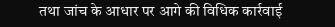तथा जांच के आधार पर आगे की विधिक कार्रवाई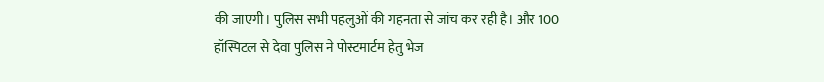की जाएगी। पुलिस सभी पहलुओं की गहनता से जांच कर रही है। और 100 हॉस्पिटल से देवा पुलिस ने पोस्टमार्टम हेतु भेज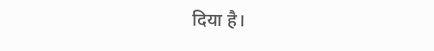दिया है।